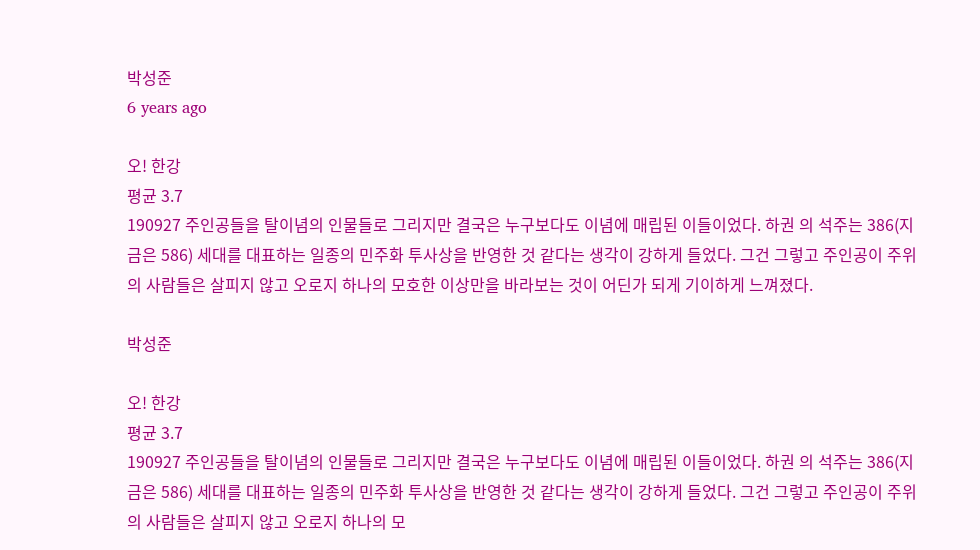박성준
6 years ago

오! 한강
평균 3.7
190927 주인공들을 탈이념의 인물들로 그리지만 결국은 누구보다도 이념에 매립된 이들이었다. 하권 의 석주는 386(지금은 586) 세대를 대표하는 일종의 민주화 투사상을 반영한 것 같다는 생각이 강하게 들었다. 그건 그렇고 주인공이 주위의 사람들은 살피지 않고 오로지 하나의 모호한 이상만을 바라보는 것이 어딘가 되게 기이하게 느껴졌다.

박성준

오! 한강
평균 3.7
190927 주인공들을 탈이념의 인물들로 그리지만 결국은 누구보다도 이념에 매립된 이들이었다. 하권 의 석주는 386(지금은 586) 세대를 대표하는 일종의 민주화 투사상을 반영한 것 같다는 생각이 강하게 들었다. 그건 그렇고 주인공이 주위의 사람들은 살피지 않고 오로지 하나의 모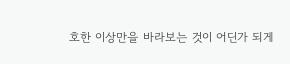호한 이상만을 바라보는 것이 어딘가 되게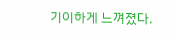기이하게 느껴졌다.